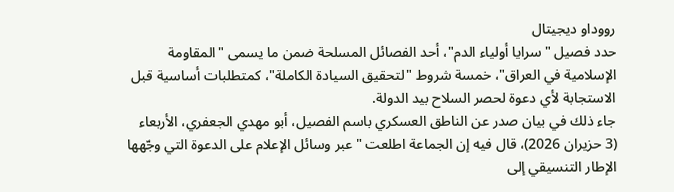رووداو ديجيتال
حدد فصيل "سرايا أولياء الدم"، أحد الفصائل المسلحة ضمن ما يسمى "المقاومة الإسلامية في العراق"، خمسة شروط "لتحقيق السيادة الكاملة"، كمتطلبات أساسية قبل الاستجابة لأي دعوة لحصر السلاح بيد الدولة.
جاء ذلك في بيان صدر عن الناطق العسكري باسم الفصيل، أبو مهدي الجعفري، الأربعاء (3 حزيران 2026)، قال فيه إن الجماعة اطلعت "عبر وسائل الإعلام على الدعوة التي وجّهها الإطار التنسيقي إلى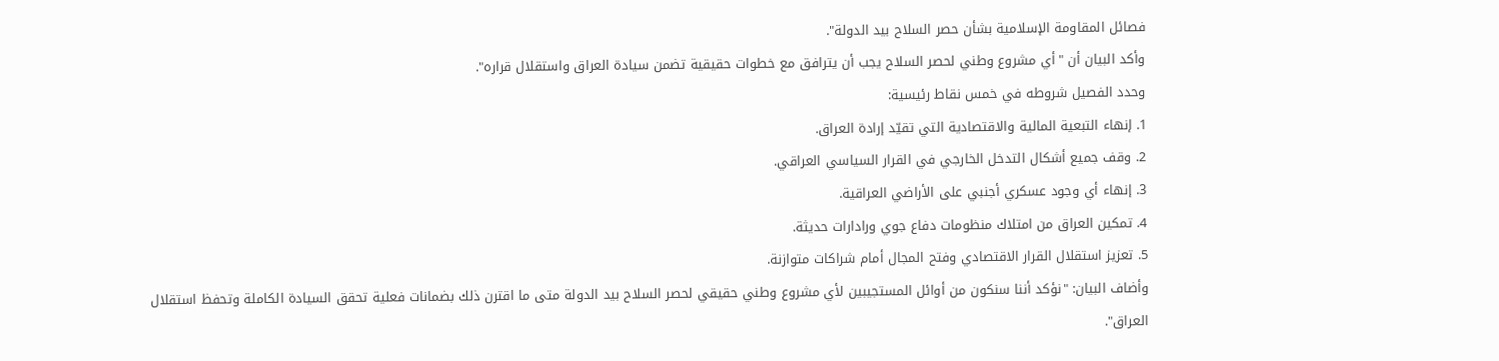فصائل المقاومة الإسلامية بشأن حصر السلاح بيد الدولة".
وأكد البيان أن "أي مشروع وطني لحصر السلاح يجب أن يترافق مع خطوات حقيقية تضمن سيادة العراق واستقلال قراره".
وحدد الفصيل شروطه في خمس نقاط رئيسية:
1. إنهاء التبعية المالية والاقتصادية التي تقيّد إرادة العراق.
2. وقف جميع أشكال التدخل الخارجي في القرار السياسي العراقي.
3. إنهاء أي وجود عسكري أجنبي على الأراضي العراقية.
4. تمكين العراق من امتلاك منظومات دفاع جوي ورادارات حديثة.
5. تعزيز استقلال القرار الاقتصادي وفتح المجال أمام شراكات متوازنة.
وأضاف البيان: "نؤكد أننا سنكون من أوائل المستجيبين لأي مشروع وطني حقيقي لحصر السلاح بيد الدولة متى ما اقترن ذلك بضمانات فعلية تحقق السيادة الكاملة وتحفظ استقلال العراق".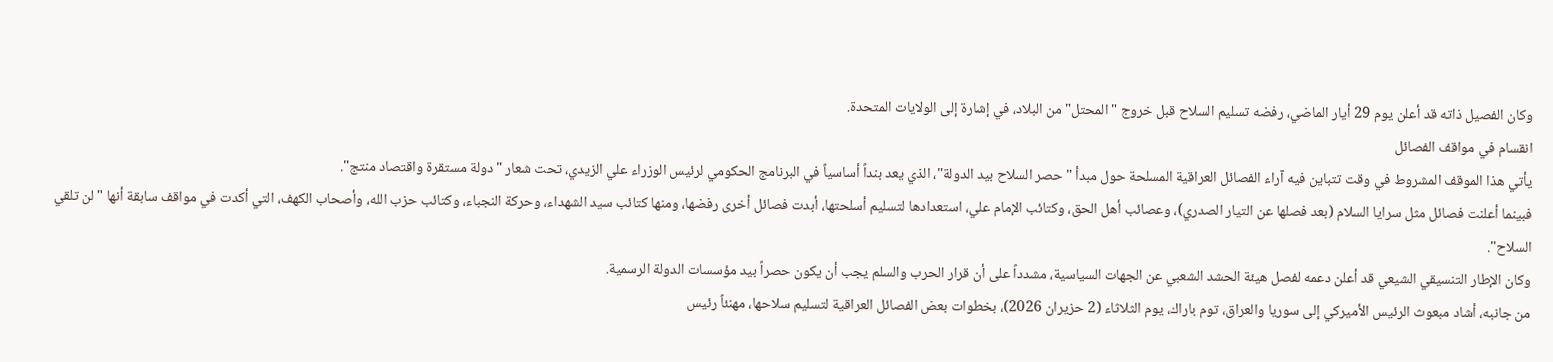وكان الفصيل ذاته قد أعلن يوم 29 أيار الماضي، رفضه تسليم السلاح قبل خروج "المحتل" من البلاد، في إشارة إلى الولايات المتحدة.
انقسام في مواقف الفصائل
يأتي هذا الموقف المشروط في وقت تتباين فيه آراء الفصائل العراقية المسلحة حول مبدأ "حصر السلاح بيد الدولة"، الذي يعد بنداً أساسياً في البرنامج الحكومي لرئيس الوزراء علي الزيدي، تحت شعار "دولة مستقرة واقتصاد منتج".
فبينما أعلنت فصائل مثل سرايا السلام (بعد فصلها عن التيار الصدري)، وعصائب أهل الحق، وكتائب الإمام علي، استعدادها لتسليم أسلحتها، أبدت فصائل أخرى رفضها، ومنها كتائب سيد الشهداء، وحركة النجباء، وكتائب حزب الله، وأصحاب الكهف، التي أكدت في مواقف سابقة أنها "لن تلقي السلاح".
وكان الإطار التنسيقي الشيعي قد أعلن دعمه لفصل هيئة الحشد الشعبي عن الجهات السياسية، مشدداً على أن قرار الحرب والسلم يجب أن يكون حصراً بيد مؤسسات الدولة الرسمية.
من جانبه، أشاد مبعوث الرئيس الأميركي إلى سوريا والعراق، توم باراك، يوم الثلاثاء (2 حزيران 2026)، بخطوات بعض الفصائل العراقية لتسليم سلاحها، مهنئاً رئيس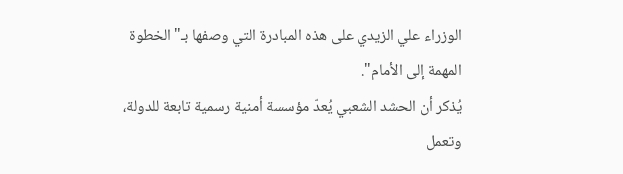الوزراء علي الزيدي على هذه المبادرة التي وصفها بـ"الخطوة المهمة إلى الأمام".
يُذكر أن الحشد الشعبي يُعدّ مؤسسة أمنية رسمية تابعة للدولة، وتعمل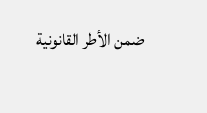ضمن الأطر القانونية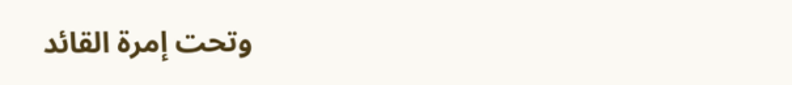وتحت إمرة القائد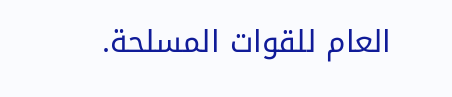العام للقوات المسلحة.